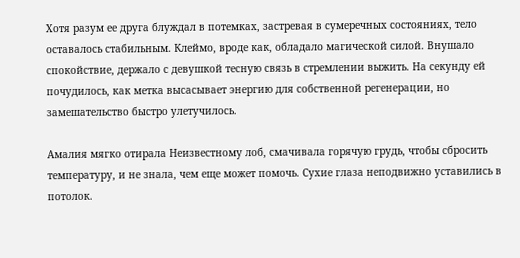Хотя разум ее друга блуждал в потемках, застревая в сумеречных состояниях, тело оставалось стабильным. Клеймо, вроде как, обладало магической силой. Внушало спокойствие, держало с девушкой тесную связь в стремлении выжить. На секунду ей почудилось, как метка высасывает энергию для собственной регенерации, но замешательство быстро улетучилось.

Амалия мягко отирала Неизвестному лоб, смачивала горячую грудь, чтобы сбросить температуру, и не знала, чем еще может помочь. Сухие глаза неподвижно уставились в потолок.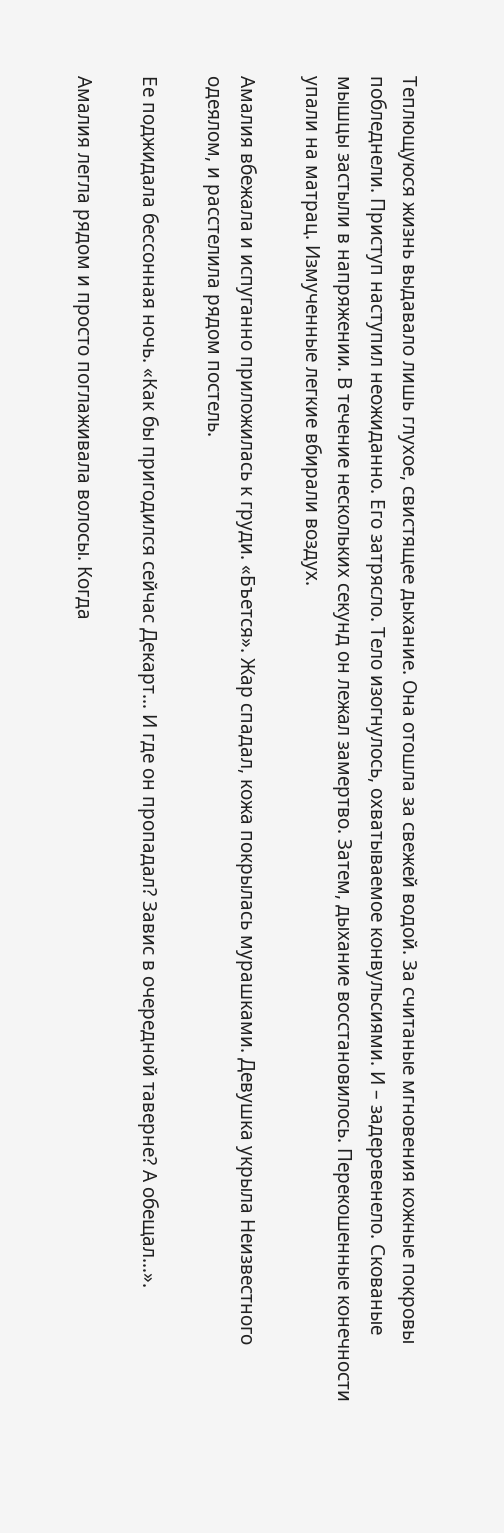Теплющуюся жизнь выдавало лишь глухое, свистящее дыхание. Она отошла за свежей водой. За считаные мгновения кожные покровы побледнели. Приступ наступил неожиданно. Его затрясло. Тело изогнулось, охватываемое конвульсиями. И – задеревенело. Скованые мышцы застыли в напряжении. В течение нескольких секунд он лежал замертво. Затем, дыхание восстановилось. Перекошенные конечности упали на матрац. Измученные легкие вбирали воздух.

Амалия вбежала и испуганно приложилась к груди. «Бъется». Жар спадал, кожа покрылась мурашками. Девушка укрыла Неизвестного одеялом, и расстелила рядом постель.

Ее поджидала бессонная ночь. «Как бы пригодился сейчас Декарт… И где он пропадал? Завис в очередной таверне? А обещал…».

Амалия легла рядом и просто поглаживала волосы. Когда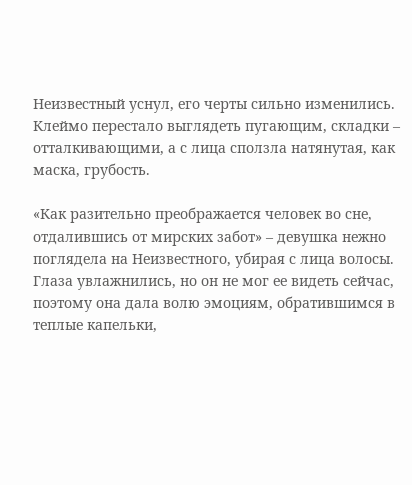Неизвестный уснул, его черты сильно изменились. Клеймо перестало выглядеть пугающим, складки – отталкивающими, а с лица сползла натянутая, как маска, грубость.

«Как разительно преображается человек во сне, отдалившись от мирских забот» – девушка нежно поглядела на Неизвестного, убирая с лица волосы. Глаза увлажнились, но он не мог ее видеть сейчас, поэтому она дала волю эмоциям, обратившимся в теплые капельки,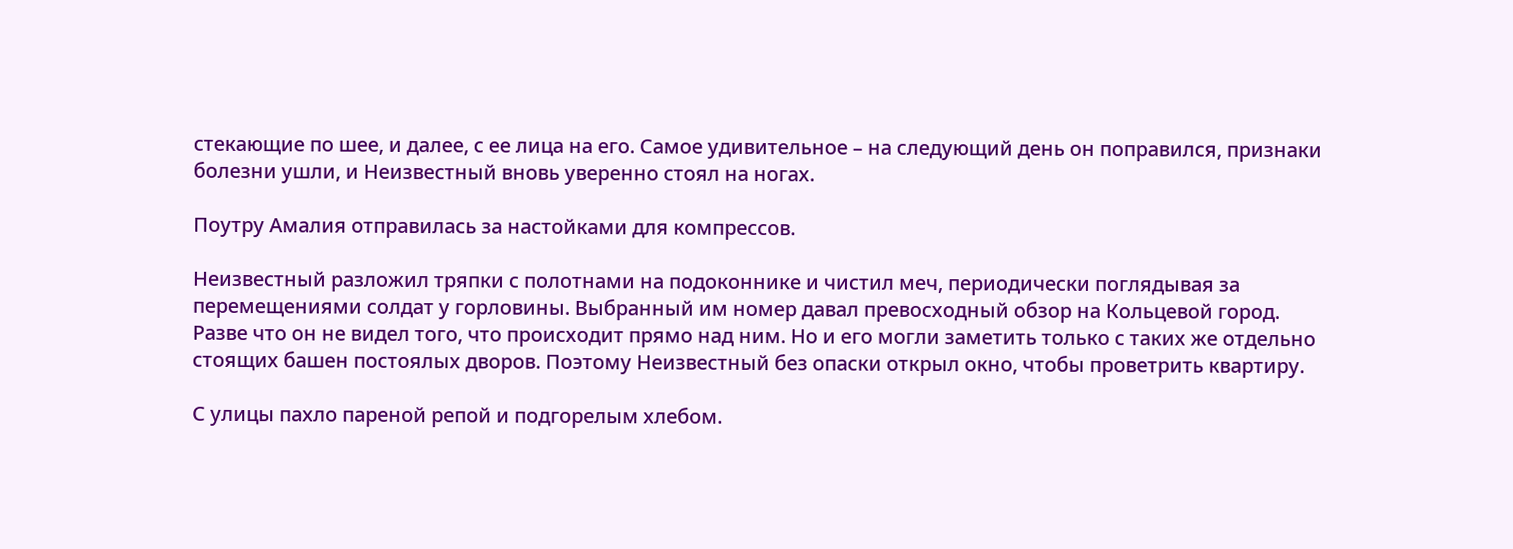стекающие по шее, и далее, с ее лица на его. Самое удивительное – на следующий день он поправился, признаки болезни ушли, и Неизвестный вновь уверенно стоял на ногах.

Поутру Амалия отправилась за настойками для компрессов.

Неизвестный разложил тряпки с полотнами на подоконнике и чистил меч, периодически поглядывая за перемещениями солдат у горловины. Выбранный им номер давал превосходный обзор на Кольцевой город. Разве что он не видел того, что происходит прямо над ним. Но и его могли заметить только с таких же отдельно стоящих башен постоялых дворов. Поэтому Неизвестный без опаски открыл окно, чтобы проветрить квартиру.

С улицы пахло пареной репой и подгорелым хлебом.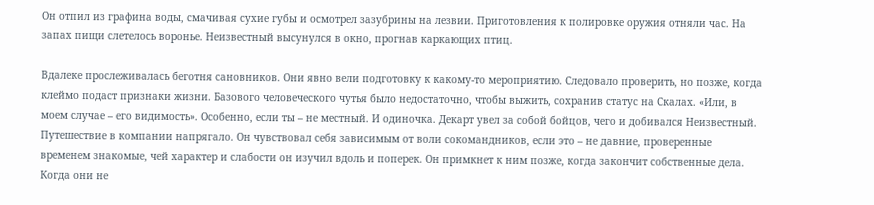Он отпил из графина воды, смачивая сухие губы и осмотрел зазубрины на лезвии. Приготовления к полировке оружия отняли час. На запах пищи слетелось воронье. Неизвестный высунулся в окно, прогнав каркающих птиц.

Вдалеке прослеживалась беготня сановников. Они явно вели подготовку к какому-то мероприятию. Следовало проверить, но позже, когда клеймо подаст признаки жизни. Базового человеческого чутья было недостаточно, чтобы выжить, сохранив статус на Скалах. «Или, в моем случае – его видимость». Особенно, если ты – не местный. И одиночка. Декарт увел за собой бойцов, чего и добивался Неизвестный. Путешествие в компании напрягало. Он чувствовал себя зависимым от воли сокомандников, если это – не давние, проверенные временем знакомые, чей характер и слабости он изучил вдоль и поперек. Он примкнет к ним позже, когда закончит собственные дела. Когда они не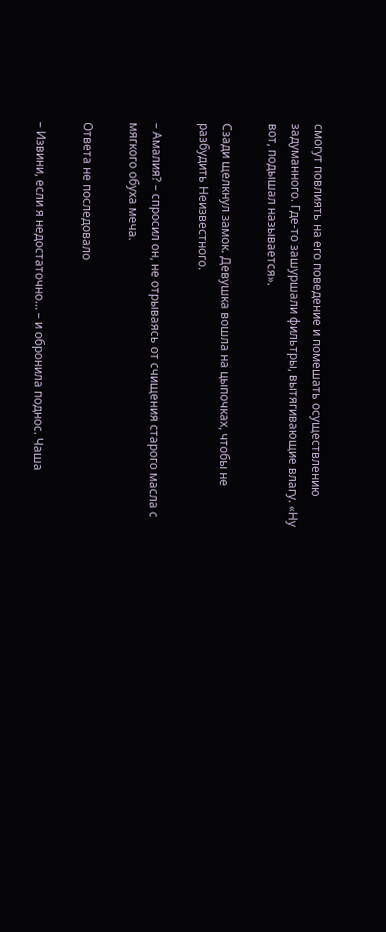смогут повлиять на его поведение и помешать осуществлению задуманного. Где-то зашуршали фильтры, вытягивающие влагу. «Ну вот, подышал называется».

Сзади щелкнул замок. Девушка вошла на цыпочках, чтобы не разбудить Неизвестного.

– Амалия? – спросил он, не отрываясь от счищения старого масла с мягкого обуха меча.

Ответа не последовало

– Извини, если я недостаточно… – и обронила поднос. Чаша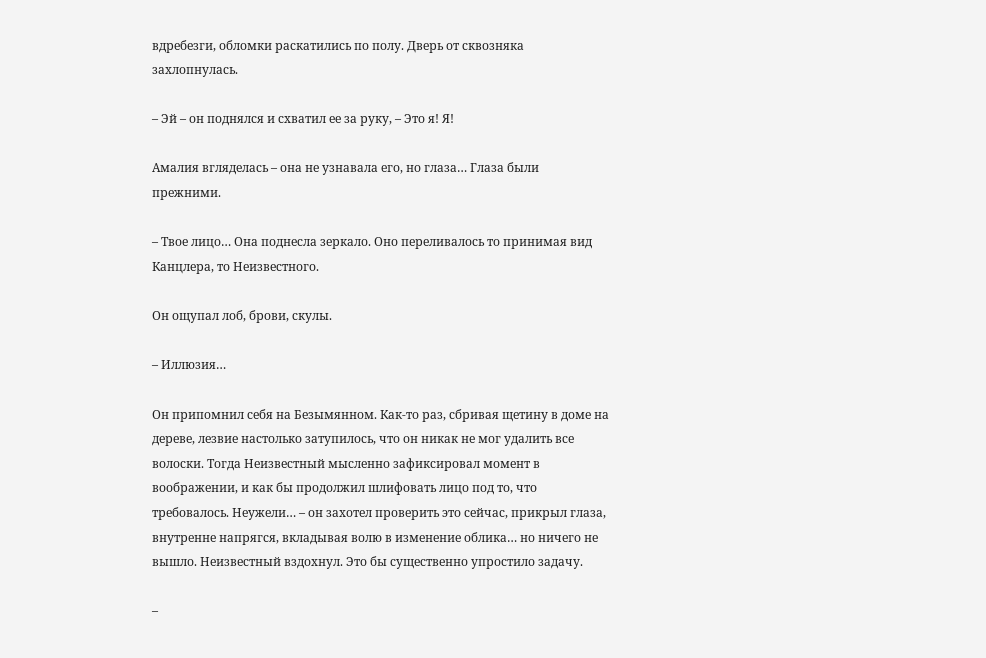вдребезги, обломки раскатились по полу. Дверь от сквозняка захлопнулась.

– Эй – он поднялся и схватил ее за руку, – Это я! Я!

Амалия вгляделась – она не узнавала его, но глаза… Глаза были прежними.

– Твое лицо… Она поднесла зеркало. Оно переливалось то принимая вид Канцлера, то Неизвестного.

Он ощупал лоб, брови, скулы.

– Иллюзия…

Он припомнил себя на Безымянном. Как-то раз, сбривая щетину в доме на дереве, лезвие настолько затупилось, что он никак не мог удалить все волоски. Тогда Неизвестный мысленно зафиксировал момент в воображении, и как бы продолжил шлифовать лицо под то, что требовалось. Неужели… – он захотел проверить это сейчас, прикрыл глаза, внутренне напрягся, вкладывая волю в изменение облика… но ничего не вышло. Неизвестный вздохнул. Это бы существенно упростило задачу.

–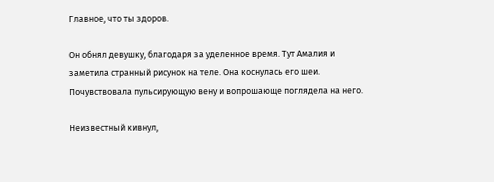Главное, что ты здоров.

Он обнял девушку, благодаря за уделенное время. Тут Амалия и заметила странный рисунок на теле. Она коснулась его шеи. Почувствовала пульсирующую вену и вопрошающе поглядела на него.

Неизвестный кивнул,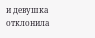и девушка отклонила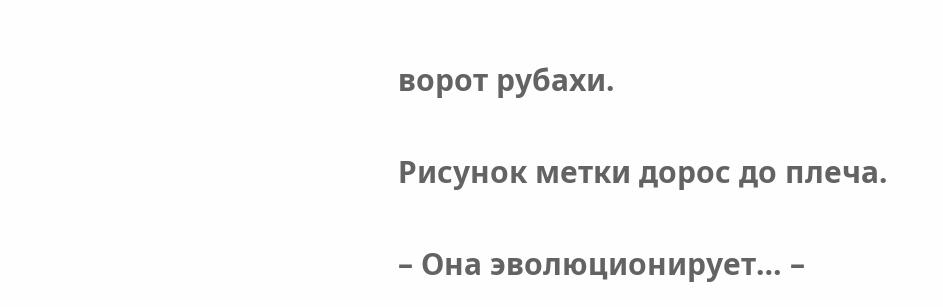ворот рубахи.

Рисунок метки дорос до плеча.

– Она эволюционирует… –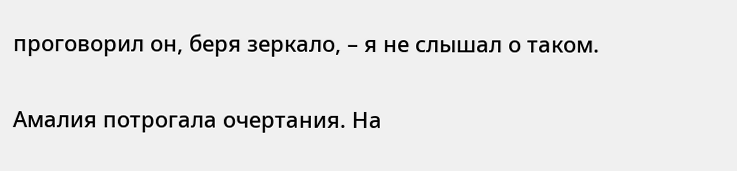проговорил он, беря зеркало, – я не слышал о таком.

Амалия потрогала очертания. На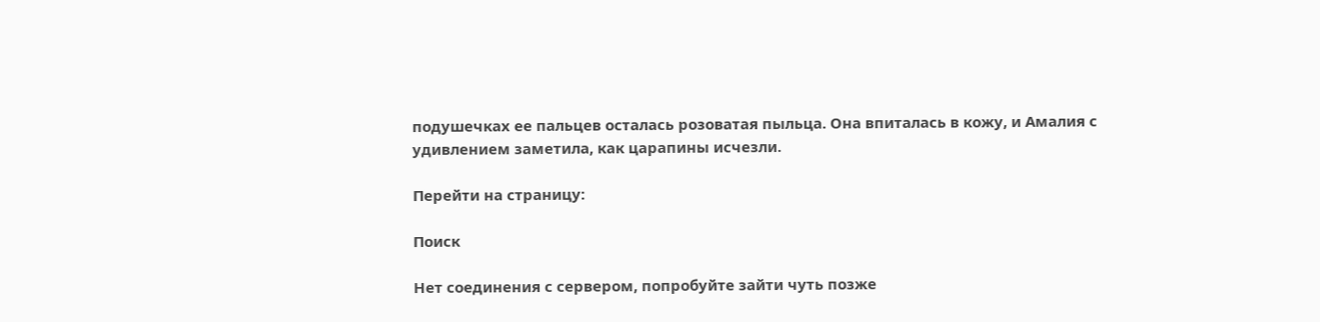подушечках ее пальцев осталась розоватая пыльца. Она впиталась в кожу, и Амалия с удивлением заметила, как царапины исчезли.

Перейти на страницу:

Поиск

Нет соединения с сервером, попробуйте зайти чуть позже